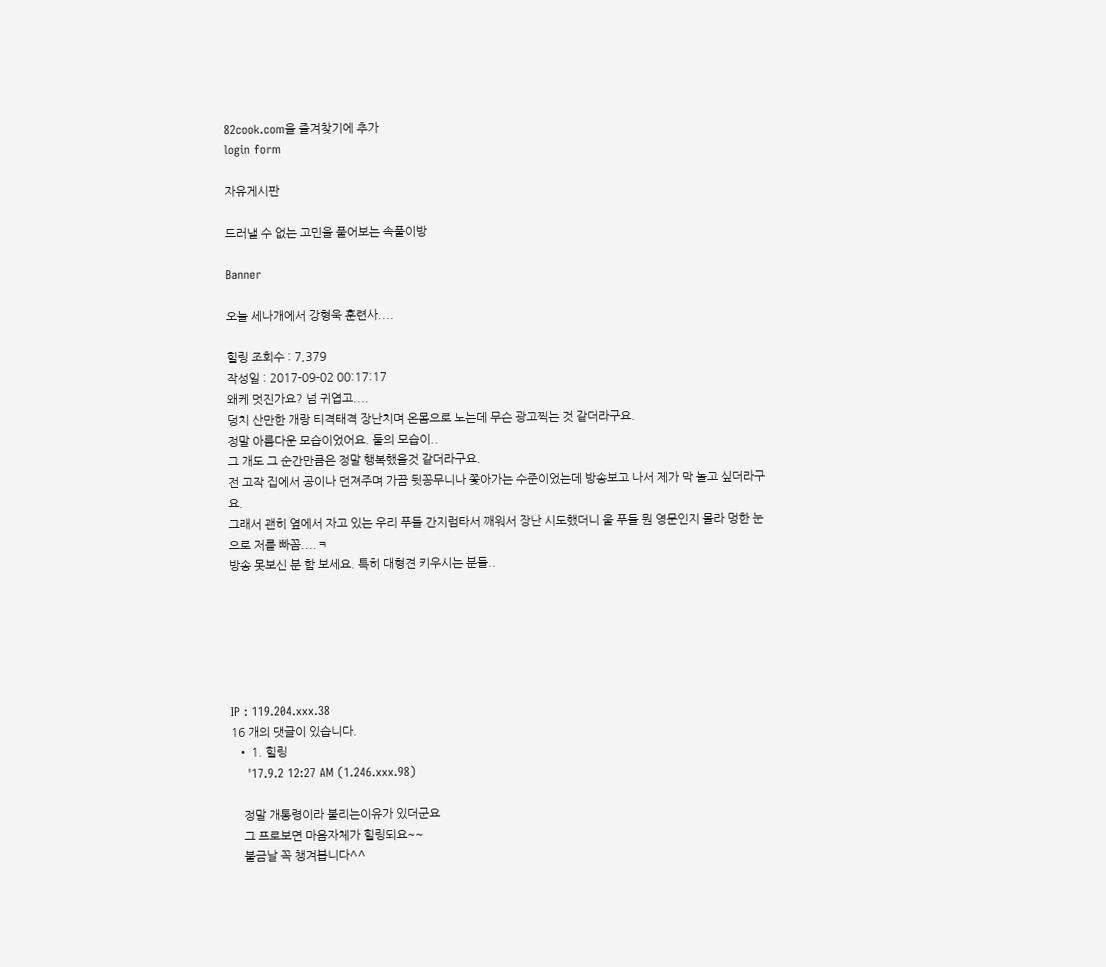82cook.com을 즐겨찾기에 추가
login form

자유게시판

드러낼 수 없는 고민을 풀어보는 속풀이방

Banner

오늘 세나개에서 강형욱 훈련사....

힐링 조회수 : 7,379
작성일 : 2017-09-02 00:17:17
왜케 멋진가요? 넘 귀엽고....
덩치 산만한 개랑 티격태격 장난치며 온몸으로 노는데 무슨 광고찍는 것 같더라구요.
정말 아름다운 모습이었어요. 둘의 모습이..
그 개도 그 순간만큼은 정말 행복했을것 같더라구요.
전 고작 집에서 공이나 던져주며 가끔 뒷꽁무니나 쫓아가는 수준이었는데 방송보고 나서 제가 막 놀고 싶더라구요.
그래서 괜히 옆에서 자고 있는 우리 푸들 간지럼타서 깨워서 장난 시도했더니 울 푸들 뭔 영문인지 몰라 멍한 눈으로 저를 빠꼼....ㅋ
방송 못보신 분 함 보세요. 특히 대형견 키우시는 분들..






IP : 119.204.xxx.38
16 개의 댓글이 있습니다.
  • 1. 힐링
    '17.9.2 12:27 AM (1.246.xxx.98)

    정말 개통령이라 불리는이유가 있더군요
    그 프로보면 마음자체가 힐링되요~~
    불금날 꼭 챙겨봅니다^^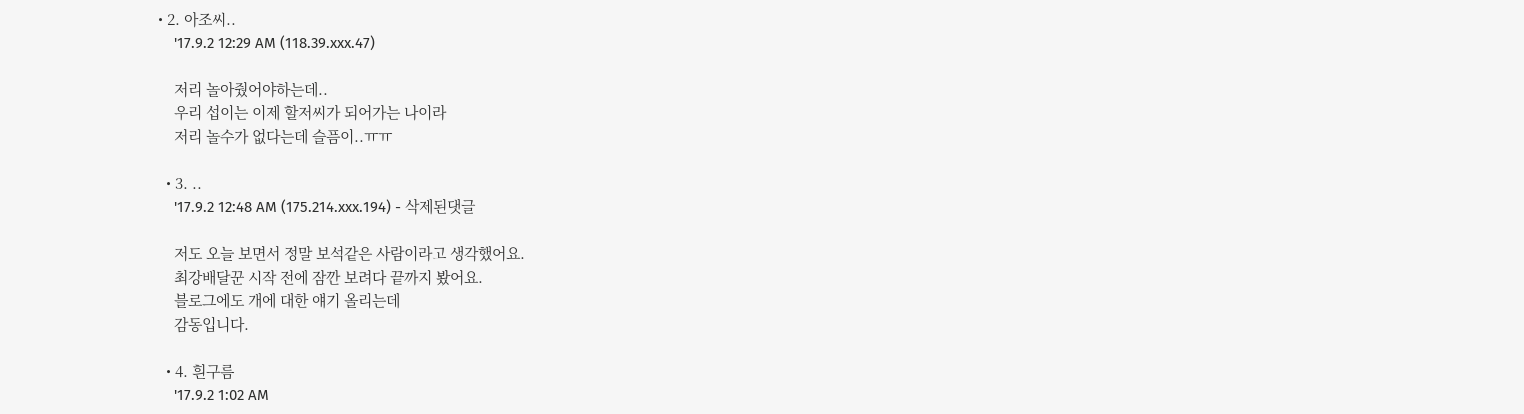• 2. 아조씨..
    '17.9.2 12:29 AM (118.39.xxx.47)

    저리 놀아줬어야하는데..
    우리 섭이는 이제 할저씨가 되어가는 나이라
    저리 놀수가 없다는데 슬픔이..ㅠㅠ

  • 3. ..
    '17.9.2 12:48 AM (175.214.xxx.194) - 삭제된댓글

    저도 오늘 보면서 정말 보석같은 사람이라고 생각했어요.
    최강배달꾼 시작 전에 잠깐 보려다 끝까지 봤어요.
    블로그에도 개에 대한 얘기 올리는데
    감동입니다.

  • 4. 흰구름
    '17.9.2 1:02 AM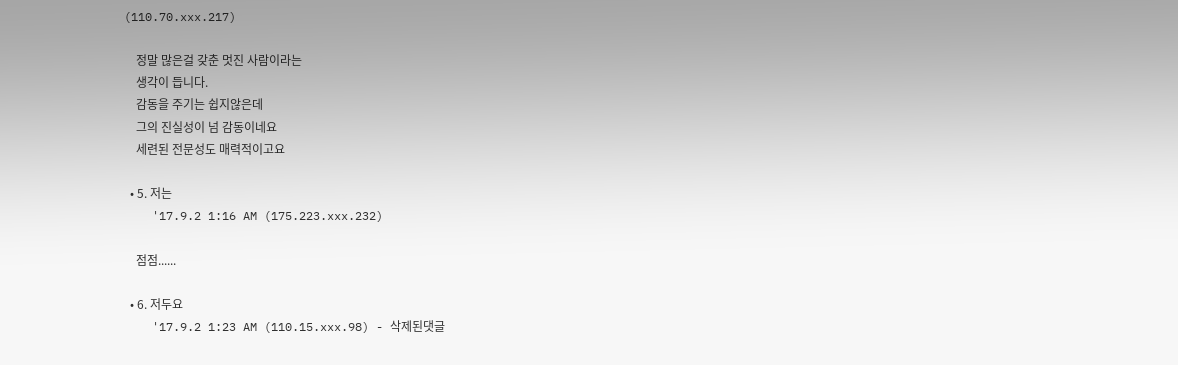(110.70.xxx.217)

    정말 많은걸 갖춘 멋진 사람이라는
    생각이 듭니다.
    감동을 주기는 쉽지않은데
    그의 진실성이 넘 감동이네요
    세련된 전문성도 매력적이고요

  • 5. 저는
    '17.9.2 1:16 AM (175.223.xxx.232)

    점점......

  • 6. 저두요
    '17.9.2 1:23 AM (110.15.xxx.98) - 삭제된댓글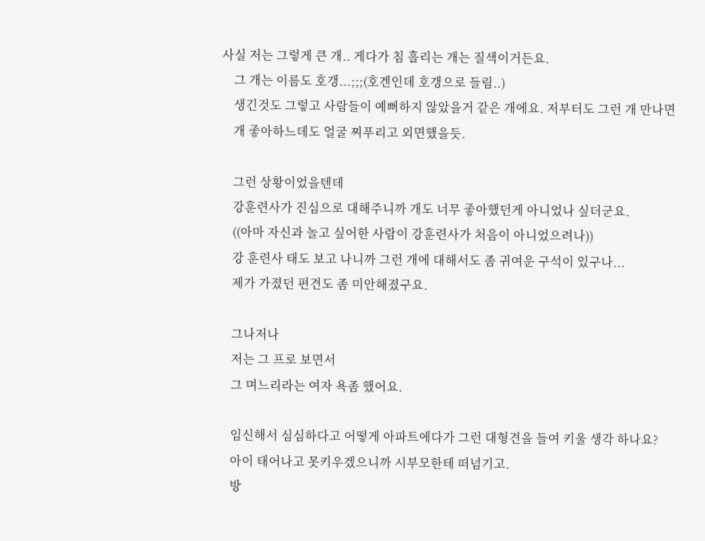사실 저는 그렇게 큰 개.. 게다가 침 흘리는 개는 질색이거든요.
    그 개는 이름도 호갱...;;;(호겐인데 호갱으로 들림..)
    생긴것도 그렇고 사람들이 예뻐하지 않았을거 같은 개에요. 저부터도 그런 개 만나면
    개 좋아하느데도 얼굴 찌푸리고 외면했을듯.

    그런 상황이었을텐데
    강훈련사가 진심으로 대해주니까 개도 너무 좋아했던게 아니었나 싶더군요.
    ((아마 자신과 놀고 싶어한 사람이 강훈련사가 처음이 아니었으려나))
    강 훈련사 태도 보고 나니까 그런 개에 대해서도 좀 귀여운 구석이 있구나...
    제가 가졌던 편견도 좀 미안해졌구요.

    그나저나
    저는 그 프로 보면서
    그 며느리라는 여자 욕좀 했어요.

    임신해서 심심하다고 어떻게 아파트에다가 그런 대형견을 들여 키울 생각 하나요?
    아이 태어나고 못키우겠으니까 시부모한테 떠넘기고.
    방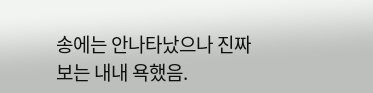송에는 안나타났으나 진짜 보는 내내 욕했음.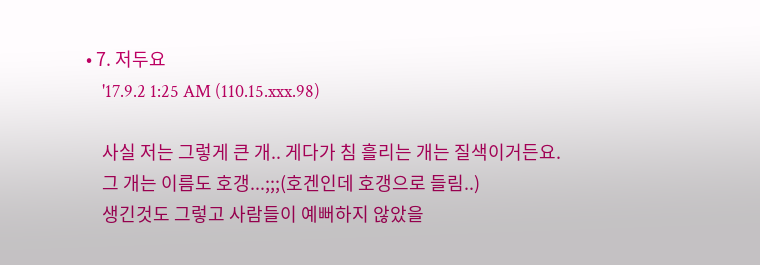• 7. 저두요
    '17.9.2 1:25 AM (110.15.xxx.98)

    사실 저는 그렇게 큰 개.. 게다가 침 흘리는 개는 질색이거든요.
    그 개는 이름도 호갱...;;;(호겐인데 호갱으로 들림..)
    생긴것도 그렇고 사람들이 예뻐하지 않았을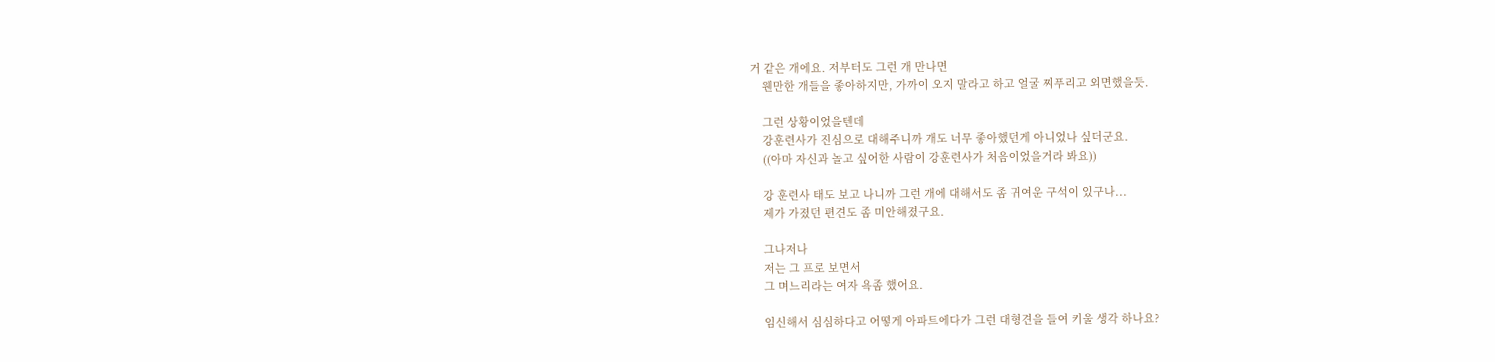거 같은 개에요. 저부터도 그런 개 만나면
    웬만한 개들을 좋아하지만, 가까이 오지 말라고 하고 얼굴 찌푸리고 외면했을듯.

    그런 상황이었을텐데
    강훈련사가 진심으로 대해주니까 개도 너무 좋아했던게 아니었나 싶더군요.
    ((아마 자신과 놀고 싶어한 사람이 강훈련사가 처음이었을거라 봐요))

    강 훈련사 태도 보고 나니까 그런 개에 대해서도 좀 귀여운 구석이 있구나...
    제가 가졌던 편견도 좀 미안해졌구요.

    그나저나
    저는 그 프로 보면서
    그 며느리라는 여자 욕좀 했어요.

    임신해서 심심하다고 어떻게 아파트에다가 그런 대형견을 들여 키울 생각 하나요?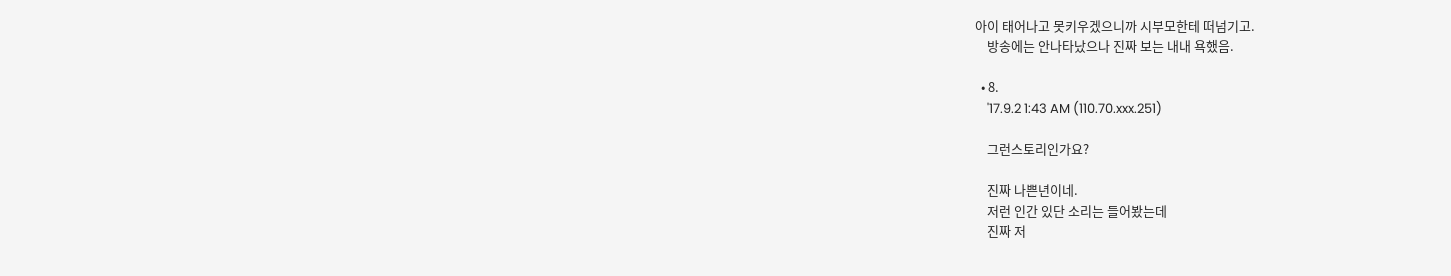아이 태어나고 못키우겠으니까 시부모한테 떠넘기고.
    방송에는 안나타났으나 진짜 보는 내내 욕했음.

  • 8.
    '17.9.2 1:43 AM (110.70.xxx.251)

    그런스토리인가요?

    진짜 나쁜년이네.
    저런 인간 있단 소리는 들어봤는데
    진짜 저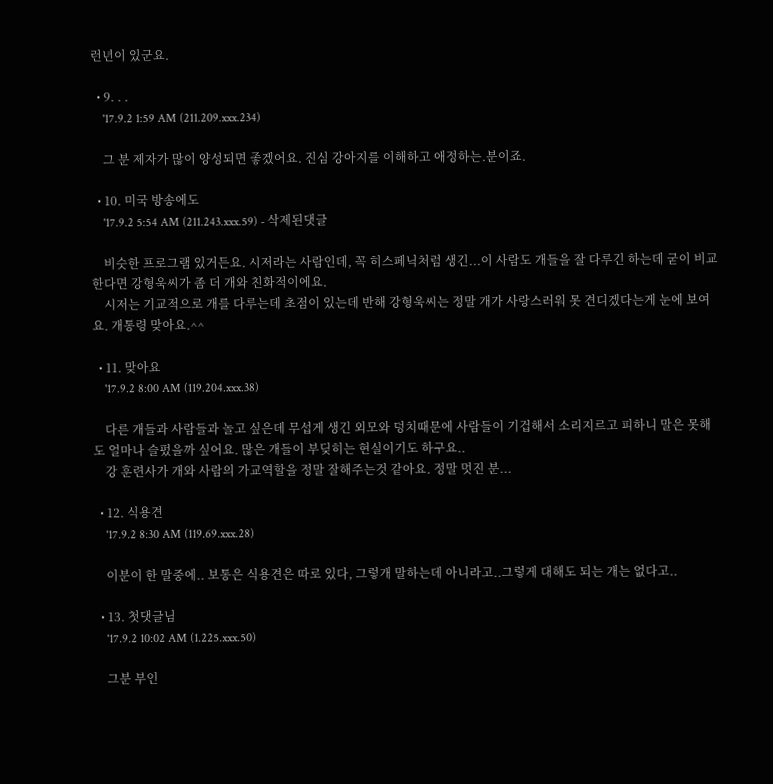런년이 있군요.

  • 9. . .
    '17.9.2 1:59 AM (211.209.xxx.234)

    그 분 제자가 많이 양성되면 좋겠어요. 진심 강아지를 이해하고 애정하는.분이죠.

  • 10. 미국 방송에도
    '17.9.2 5:54 AM (211.243.xxx.59) - 삭제된댓글

    비슷한 프로그램 있거든요. 시저라는 사람인데, 꼭 히스페닉처럼 생긴...이 사람도 개들을 잘 다루긴 하는데 굳이 비교한다면 강형욱씨가 좀 더 개와 친화적이에요.
    시저는 기교적으로 개를 다루는데 초점이 있는데 반해 강형욱씨는 정말 개가 사랑스러워 못 견디겠다는게 눈에 보여요. 개통령 맞아요.^^

  • 11. 맞아요
    '17.9.2 8:00 AM (119.204.xxx.38)

    다른 개들과 사람들과 놀고 싶은데 무섭게 생긴 외모와 덩치때문에 사람들이 기겁해서 소리지르고 피하니 말은 못해도 얼마나 슬펐을까 싶어요. 많은 개들이 부딪히는 현실이기도 하구요..
    강 훈련사가 개와 사람의 가교역할을 정말 잘해주는것 같아요. 정말 멋진 분...

  • 12. 식용견
    '17.9.2 8:30 AM (119.69.xxx.28)

    이분이 한 말중에.. 보통은 식용견은 따로 있다, 그렇개 말하는데 아니라고..그렇게 대해도 되는 개는 없다고..

  • 13. 첫댓글님
    '17.9.2 10:02 AM (1.225.xxx.50)

    그분 부인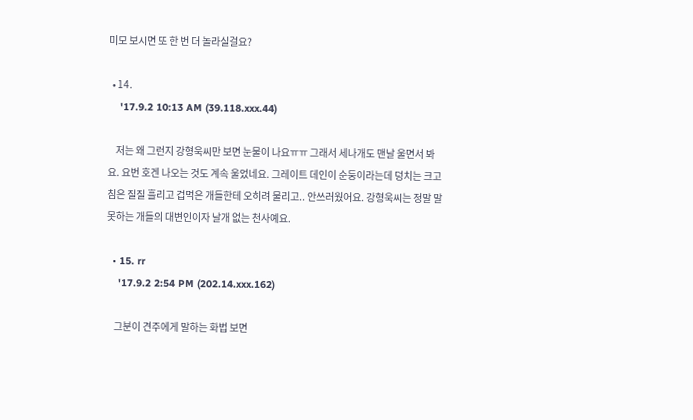미모 보시면 또 한 번 더 놀라실걸요?

  • 14.
    '17.9.2 10:13 AM (39.118.xxx.44)

    저는 왜 그런지 강형욱씨만 보면 눈물이 나요ㅠㅠ 그래서 세나개도 맨날 울면서 봐요. 요번 호겐 나오는 것도 계속 울었네요. 그레이트 데인이 순둥이라는데 덩치는 크고 침은 질질 흘리고 겁먹은 개들한테 오히려 물리고.. 안쓰러웠어요. 강형욱씨는 정말 말 못하는 개들의 대변인이자 날개 없는 천사예요.

  • 15. rr
    '17.9.2 2:54 PM (202.14.xxx.162)

    그분이 견주에게 말하는 화법 보면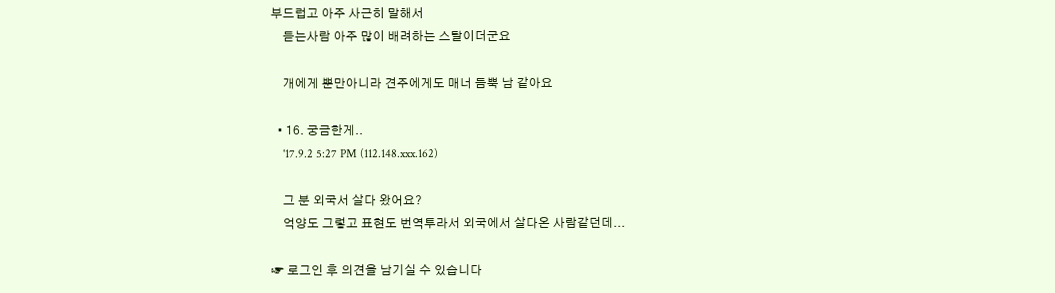부드럽고 아주 사근히 말해서
    듣는사람 아주 많이 배려하는 스탈이더군요

    개에게 뿐만아니라 견주에게도 매너 듬뿍 남 같아요

  • 16. 궁금한게..
    '17.9.2 5:27 PM (112.148.xxx.162)

    그 분 외국서 살다 왔어요?
    억양도 그렇고 표현도 번역투라서 외국에서 살다온 사람같던데...

☞ 로그인 후 의견을 남기실 수 있습니다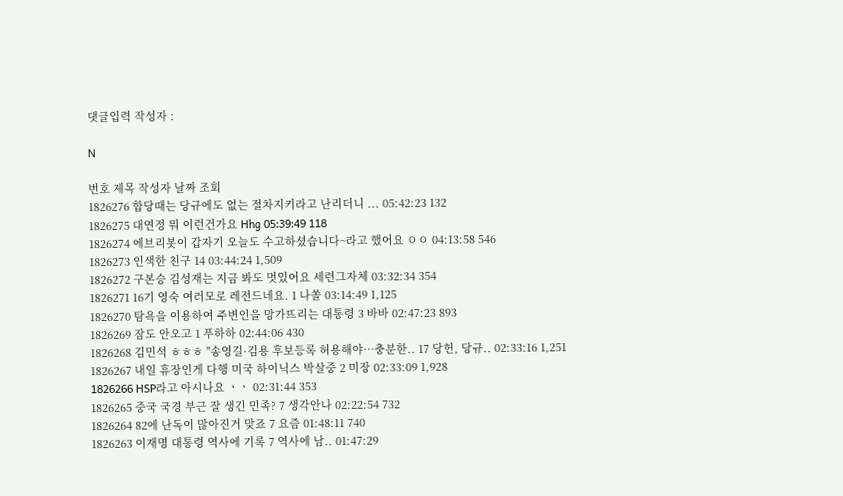댓글입력 작성자 :

N

번호 제목 작성자 날짜 조회
1826276 합당때는 당규에도 없는 절차지키라고 난리더니 ... 05:42:23 132
1826275 대연정 뭐 이런건가요 Hhg 05:39:49 118
1826274 에브리봇이 갑자기 오늘도 수고하셨습니다~라고 했어요 ㅇㅇ 04:13:58 546
1826273 인색한 친구 14 03:44:24 1,509
1826272 구본승 김성재는 지금 봐도 멋있어요 세련그자체 03:32:34 354
1826271 16기 영숙 여러모로 레전드네요. 1 나쏠 03:14:49 1,125
1826270 탐욕을 이용하여 주변인을 망가뜨리는 대통령 3 바바 02:47:23 893
1826269 잠도 안오고 1 푸하하 02:44:06 430
1826268 김민석 ㅎㅎㅎ "송영길·김용 후보등록 허용해야…충분한.. 17 당헌, 당규.. 02:33:16 1,251
1826267 내일 휴장인게 다행 미국 하이닉스 박살중 2 미장 02:33:09 1,928
1826266 HSP라고 아시나요 ㆍㆍ 02:31:44 353
1826265 중국 국경 부근 잘 생긴 민족? 7 생각안나 02:22:54 732
1826264 82에 난독이 많아진거 맞죠 7 요즘 01:48:11 740
1826263 이재명 대통령 역사에 기록 7 역사에 남.. 01:47:29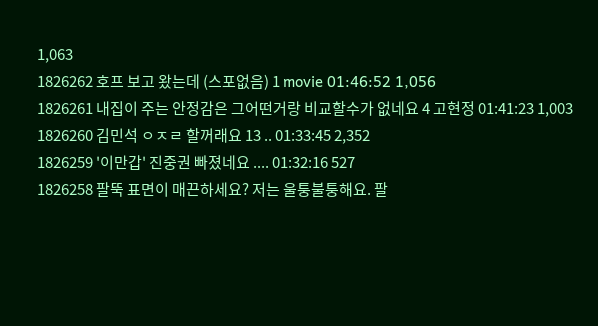1,063
1826262 호프 보고 왔는데 (스포없음) 1 movie 01:46:52 1,056
1826261 내집이 주는 안정감은 그어떤거랑 비교할수가 없네요 4 고현정 01:41:23 1,003
1826260 김민석 ㅇㅈㄹ 할꺼래요 13 .. 01:33:45 2,352
1826259 '이만갑' 진중권 빠졌네요 .... 01:32:16 527
1826258 팔뚝 표면이 매끈하세요? 저는 울퉁불퉁해요. 팔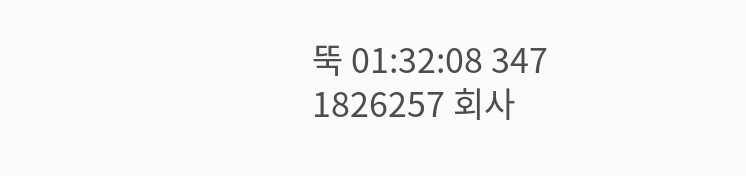뚝 01:32:08 347
1826257 회사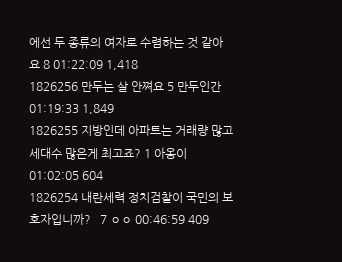에선 두 종류의 여자로 수렴하는 것 같아요 8 01:22:09 1,418
1826256 만두는 살 안쪄요 5 만두인간 01:19:33 1,849
1826255 지방인데 아파트는 거래량 많고 세대수 많은게 최고죠? 1 아옹이 01:02:05 604
1826254 내란세력 정치검찰이 국민의 보호자입니까?   7 ㅇㅇ 00:46:59 409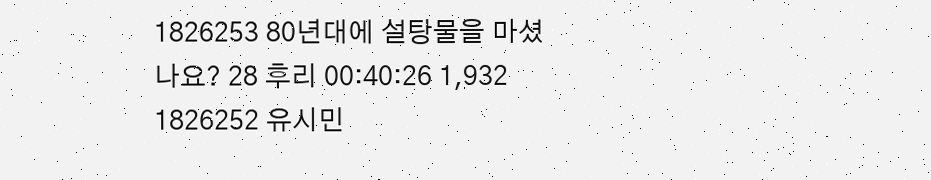1826253 80년대에 설탕물을 마셨나요? 28 후리 00:40:26 1,932
1826252 유시민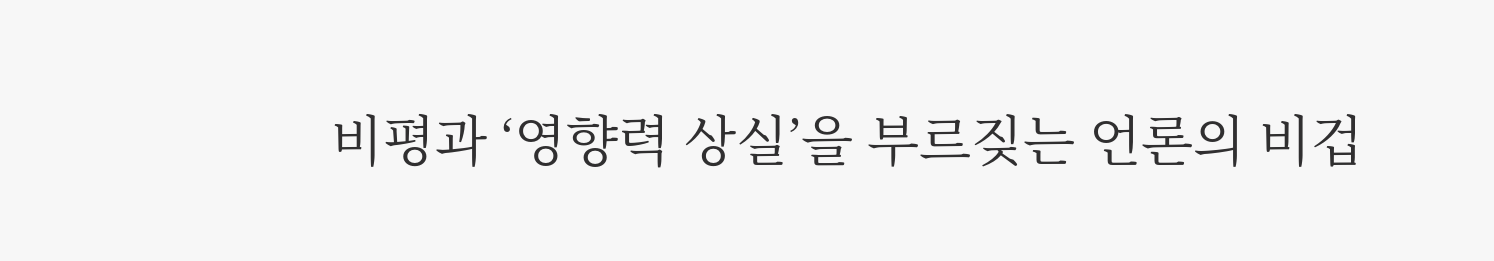비평과 ‘영향력 상실’을 부르짖는 언론의 비겁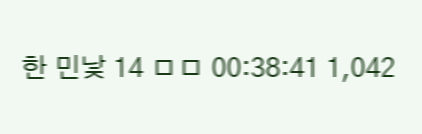한 민낯 14 ㅁㅁ 00:38:41 1,042